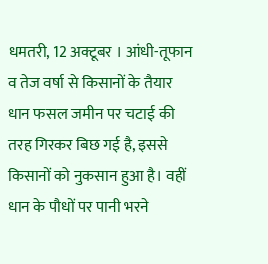धमतरी, 12 अक्टूबर । आंधी-तूफान व तेज वर्षा से किसानों के तैयार धान फसल जमीन पर चटाई की तरह गिरकर बिछ गई है, इससे किसानों को नुकसान हुआ है। वहीं धान के पौधों पर पानी भरने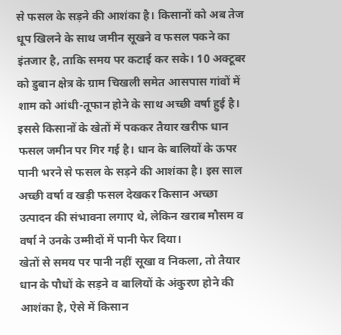से फसल के सड़ने की आशंका है। किसानों को अब तेज धूप खिलने के साथ जमीन सूखने व फसल पकने का इंतजार है, ताकि समय पर कटाई कर सके। 10 अक्टूबर को डुबान क्षेत्र के ग्राम चिखली समेत आसपास गांवों में शाम को आंधी-तूफान होने के साथ अच्छी वर्षा हुई है। इससे किसानों के खेतों में पककर तैयार खरीफ धान फसल जमीन पर गिर गई है। धान के बालियों के ऊपर पानी भरने से फसल के सड़ने की आशंका है। इस साल अच्छी वर्षा व खड़ी फसल देखकर किसान अच्छा उत्पादन की संभावना लगाए थे, लेकिन खराब मौसम व वर्षा ने उनके उम्मीदों में पानी फेर दिया।
खेतों से समय पर पानी नहीं सूखा व निकला, तो तैयार धान के पौधों के सड़ने व बालियों के अंकुरण होने की आशंका है, ऐसे में किसान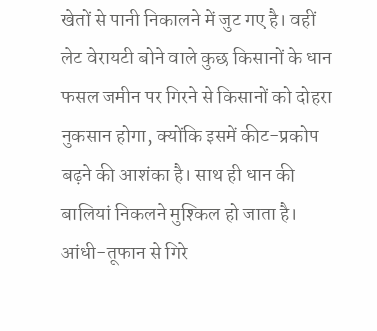खेतों से पानी निकालने में जुट गए है। वहीं लेट वेरायटी बोने वाले कुछ किसानों के धान फसल जमीन पर गिरने से किसानों को दोहरा नुकसान होगा, क्योंकि इसमें कीट-प्रकोप बढ़ने की आशंका है। साथ ही धान की बालियां निकलने मुश्किल हो जाता है।
आंधी-तूफान से गिरे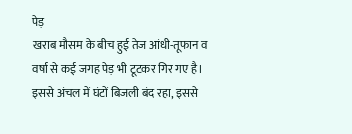पेड़
खराब मौसम के बीच हुई तेज आंधी-तूफान व वर्षा से कई जगह पेड़ भी टूटकर गिर गए है। इससे अंचल में घंटों बिजली बंद रहा, इससे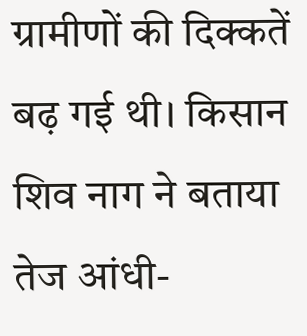ग्रामीणों की दिक्कतें बढ़ गई थी। किसान शिव नाग ने बताया तेज आंधी-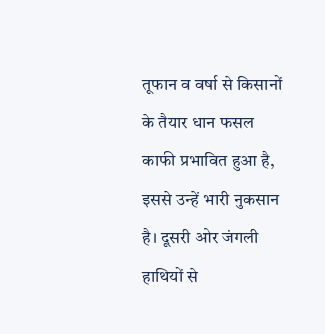तूफान व वर्षा से किसानों के तैयार धान फसल काफी प्रभावित हुआ है, इससे उन्हें भारी नुकसान है। दूसरी ओर जंगली हाथियों से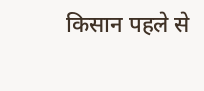किसान पहले से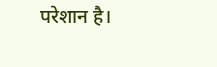परेशान है।